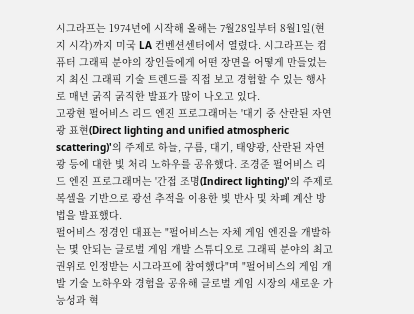시그라프는 1974년에 시작해 올해는 7월28일부터 8월1일(현지 시각)까지 미국 LA 컨벤션센터에서 열렸다. 시그라프는 컴퓨터 그래픽 분야의 장인들에게 어떤 장면을 어떻게 만들었는지 최신 그래픽 기술 트렌드를 직접 보고 경험할 수 있는 행사로 매년 굵직 굵직한 발표가 많이 나오고 있다.
고광현 펄어비스 리드 엔진 프로그래머는 '대기 중 산란된 자연광 표현(Direct lighting and unified atmospheric scattering)'의 주제로 하늘, 구름, 대기, 태양광, 산란된 자연광 등에 대한 빛 처리 노하우를 공유했다. 조경준 펄어비스 리드 엔진 프로그래머는 '간접 조명(Indirect lighting)'의 주제로 복셀을 기반으로 광선 추적을 이용한 빛 반사 및 차폐 계산 방법을 발표했다.
펄어비스 정경인 대표는 "펄어비스는 자체 게임 엔진을 개발하는 몇 안되는 글로벌 게임 개발 스튜디오로 그래픽 분야의 최고 권위로 인정받는 시그라프에 참여했다"며 "펄어비스의 게임 개발 기술 노하우와 경험을 공유해 글로벌 게임 시장의 새로운 가능성과 혁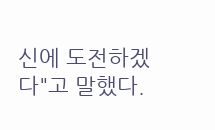신에 도전하겠다"고 말했다.